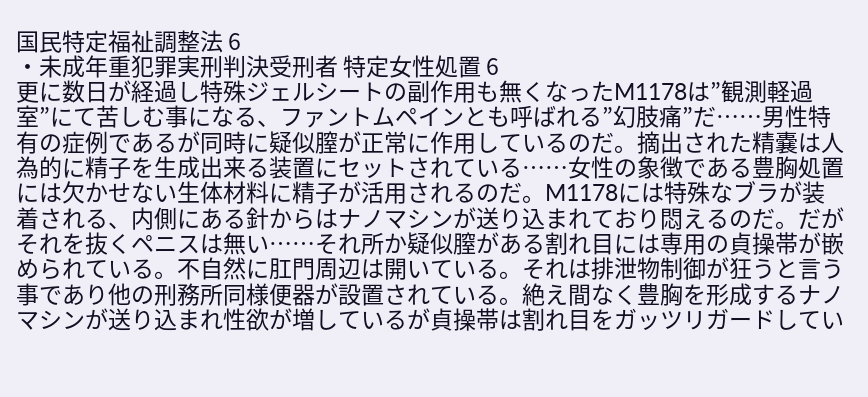国民特定福祉調整法 6
・未成年重犯罪実刑判決受刑者 特定女性処置 6
更に数日が経過し特殊ジェルシートの副作用も無くなったM1178は”観測軽過室”にて苦しむ事になる、ファントムペインとも呼ばれる”幻肢痛”だ……男性特有の症例であるが同時に疑似膣が正常に作用しているのだ。摘出された精嚢は人為的に精子を生成出来る装置にセットされている……女性の象徴である豊胸処置には欠かせない生体材料に精子が活用されるのだ。M1178には特殊なブラが装着される、内側にある針からはナノマシンが送り込まれており悶えるのだ。だがそれを抜くペニスは無い……それ所か疑似膣がある割れ目には専用の貞操帯が嵌められている。不自然に肛門周辺は開いている。それは排泄物制御が狂うと言う事であり他の刑務所同様便器が設置されている。絶え間なく豊胸を形成するナノマシンが送り込まれ性欲が増しているが貞操帯は割れ目をガッツリガードしてい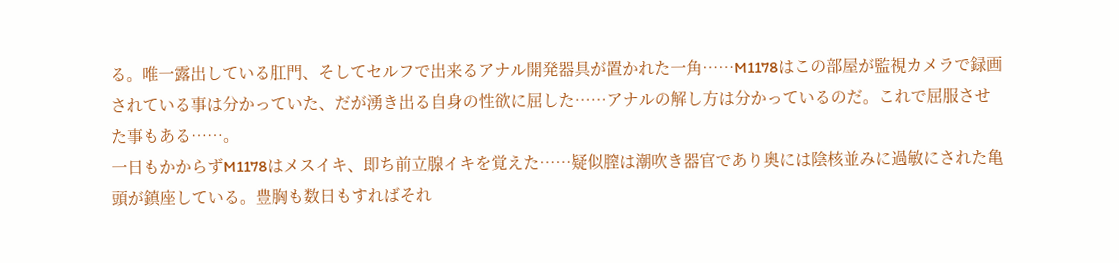る。唯一露出している肛門、そしてセルフで出来るアナル開発器具が置かれた一角……M1178はこの部屋が監視カメラで録画されている事は分かっていた、だが湧き出る自身の性欲に屈した……アナルの解し方は分かっているのだ。これで屈服させた事もある……。
一日もかからずM1178はメスイキ、即ち前立腺イキを覚えた……疑似膣は潮吹き器官であり奥には陰核並みに過敏にされた亀頭が鎮座している。豊胸も数日もすればそれ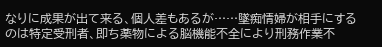なりに成果が出て来る、個人差もあるが……墜痴情婦が相手にするのは特定受刑者、即ち薬物による脳機能不全により刑務作業不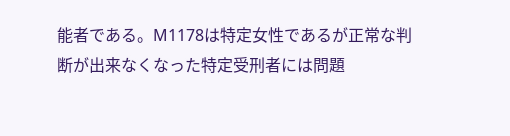能者である。M1178は特定女性であるが正常な判断が出来なくなった特定受刑者には問題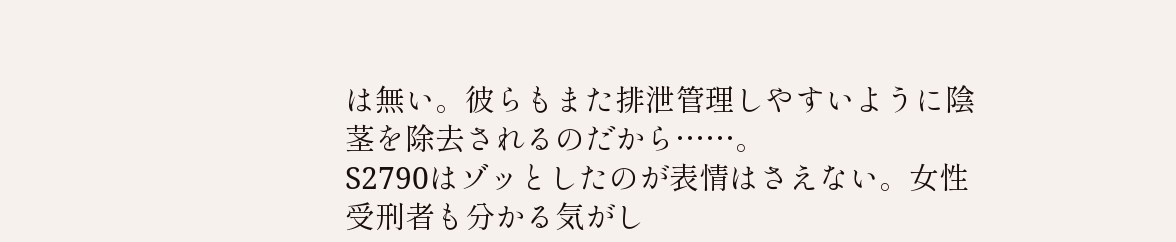は無い。彼らもまた排泄管理しやすいように陰茎を除去されるのだから……。
S2790はゾッとしたのが表情はさえない。女性受刑者も分かる気がし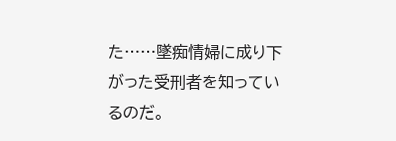た……墜痴情婦に成り下がった受刑者を知っているのだ。